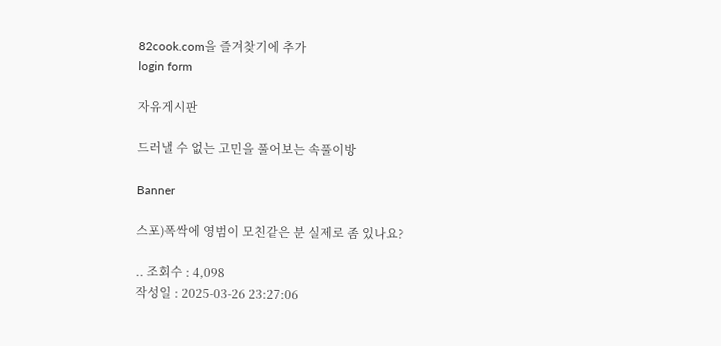82cook.com을 즐겨찾기에 추가
login form

자유게시판

드러낼 수 없는 고민을 풀어보는 속풀이방

Banner

스포)폭싹에 영범이 모친같은 분 실제로 좀 있나요?

.. 조회수 : 4,098
작성일 : 2025-03-26 23:27:06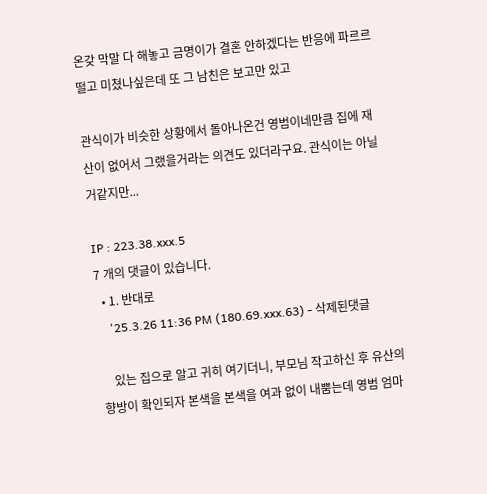온갖 막말 다 해놓고 금명이가 결혼 안하겠다는 반응에 파르르 떨고 미쳤나싶은데 또 그 남친은 보고만 있고

관식이가 비슷한 상황에서 돌아나온건 영범이네만큼 집에 재산이 없어서 그랬을거라는 의견도 있더라구요. 관식이는 아닐거같지만...

IP : 223.38.xxx.5
7 개의 댓글이 있습니다.
  • 1. 반대로
    '25.3.26 11:36 PM (180.69.xxx.63) - 삭제된댓글

    있는 집으로 알고 귀히 여기더니, 부모님 작고하신 후 유산의 향방이 확인되자 본색을 본색을 여과 없이 내뿜는데 영범 엄마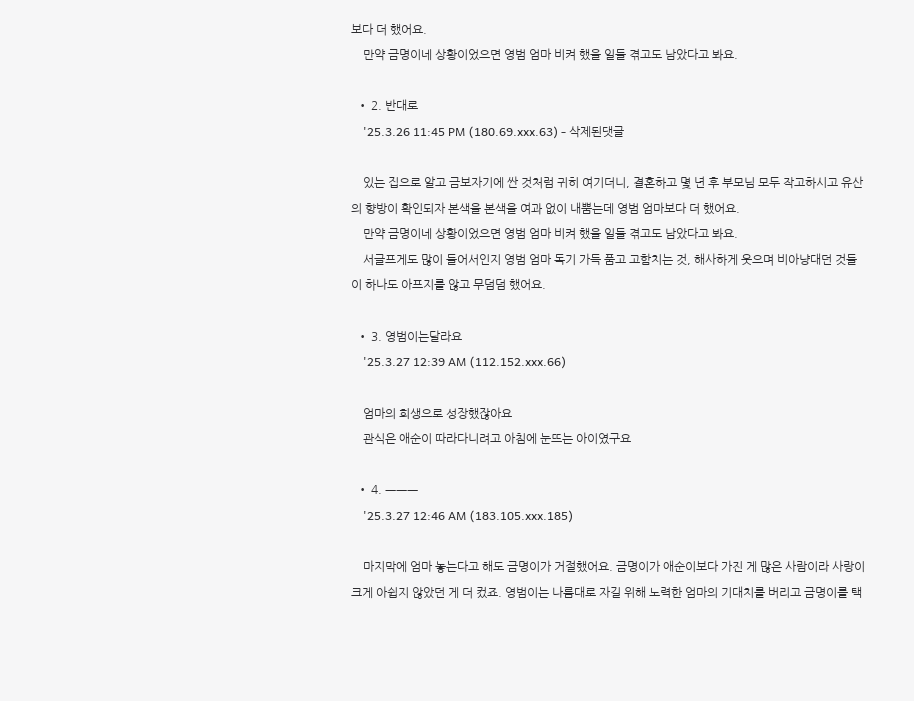보다 더 했어요.
    만약 금명이네 상황이었으면 영범 엄마 비켜 했을 일들 겪고도 남았다고 봐요.

  • 2. 반대로
    '25.3.26 11:45 PM (180.69.xxx.63) - 삭제된댓글

    있는 집으로 알고 금보자기에 싼 것처럼 귀히 여기더니, 결혼하고 몇 년 후 부모님 모두 작고하시고 유산의 향방이 확인되자 본색을 본색을 여과 없이 내뿜는데 영범 엄마보다 더 했어요.
    만약 금명이네 상황이었으면 영범 엄마 비켜 했을 일들 겪고도 남았다고 봐요.
    서글프게도 많이 들어서인지 영범 엄마 독기 가득 품고 고함치는 것, 해사하게 웃으며 비아냥대던 것들이 하나도 아프지를 않고 무덤덤 했어요.

  • 3. 영범이는달라요
    '25.3.27 12:39 AM (112.152.xxx.66)

    엄마의 희생으로 성장했잖아요
    관식은 애순이 따라다니려고 아침에 눈뜨는 아이였구요

  • 4. ㅡㅡㅡ
    '25.3.27 12:46 AM (183.105.xxx.185)

    마지막에 엄마 놓는다고 해도 금명이가 거절했어요. 금명이가 애순이보다 가진 게 많은 사람이라 사랑이 크게 아쉽지 않았던 게 더 컸죠. 영범이는 나름대로 자길 위해 노력한 엄마의 기대치를 버리고 금명이를 택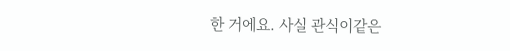한 거에요. 사실 관식이같은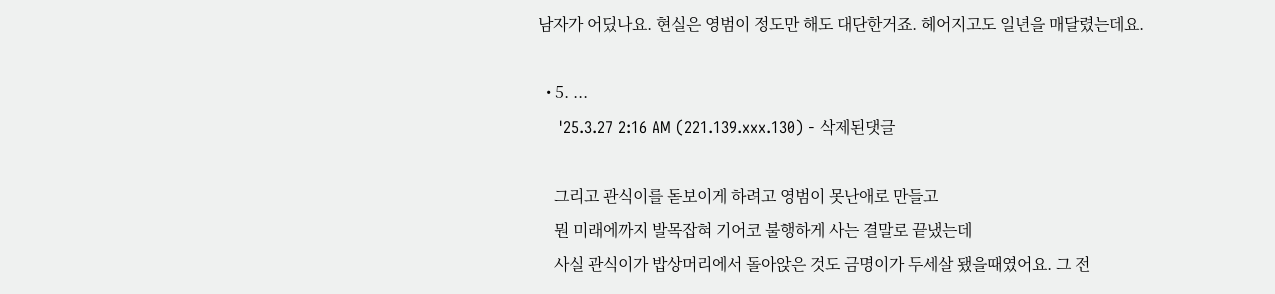남자가 어딨나요. 현실은 영범이 정도만 해도 대단한거죠. 헤어지고도 일년을 매달렸는데요.

  • 5. ...
    '25.3.27 2:16 AM (221.139.xxx.130) - 삭제된댓글

    그리고 관식이를 돋보이게 하려고 영범이 못난애로 만들고
    뭔 미래에까지 발목잡혀 기어코 불행하게 사는 결말로 끝냈는데
    사실 관식이가 밥상머리에서 돌아앉은 것도 금명이가 두세살 됐을때였어요. 그 전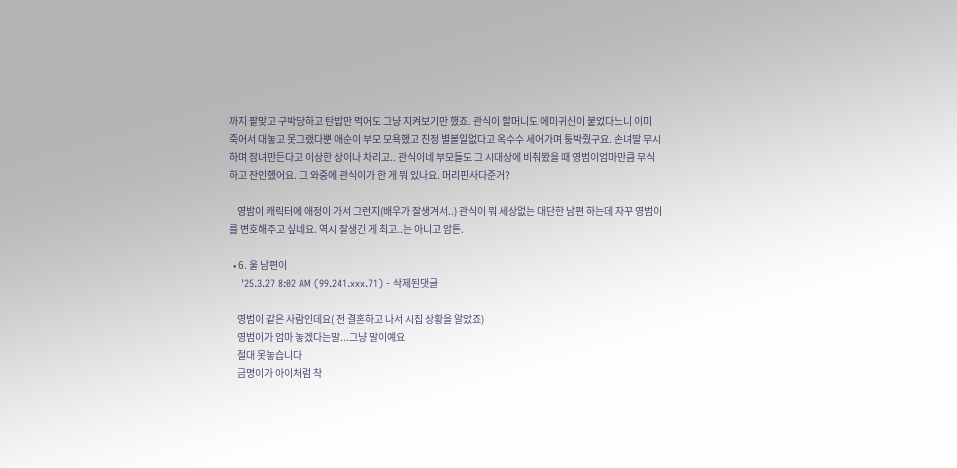까지 팥맞고 구박당하고 탄밥만 먹어도 그냥 지켜보기만 했죠. 관식이 할머니도 에미귀신이 붙었다느니 이미 죽어서 대놓고 못그랬다뿐 애순이 부모 모욕했고 친정 별볼일없다고 옥수수 세어가며 퉁박줬구요. 손녀딸 무시하며 잠녀만든다고 이상한 상이나 차리고.. 관식이네 부모들도 그 시대상에 비춰봤을 때 영범이엄마만큼 무식하고 잔인했어요. 그 와중에 관식이가 한 게 뭐 있나요. 머리핀사다준거?

    영밤이 캐릭터에 애정이 가서 그런지(배우가 잘생겨서..) 관식이 뭐 세상없는 대단한 남편 하는데 자꾸 영범이를 변호해주고 싶네요. 역시 잘생긴 게 최고..는 아니고 암튼.

  • 6. 울 남편이
    '25.3.27 8:02 AM (99.241.xxx.71) - 삭제된댓글

    영범이 같은 사람인데요( 전 결혼하고 나서 시집 상황을 알았죠)
    영범이가 엄마 놓겠다는말...그냥 말이예요
    절대 못놓습니다
    금명이가 아이처럼 착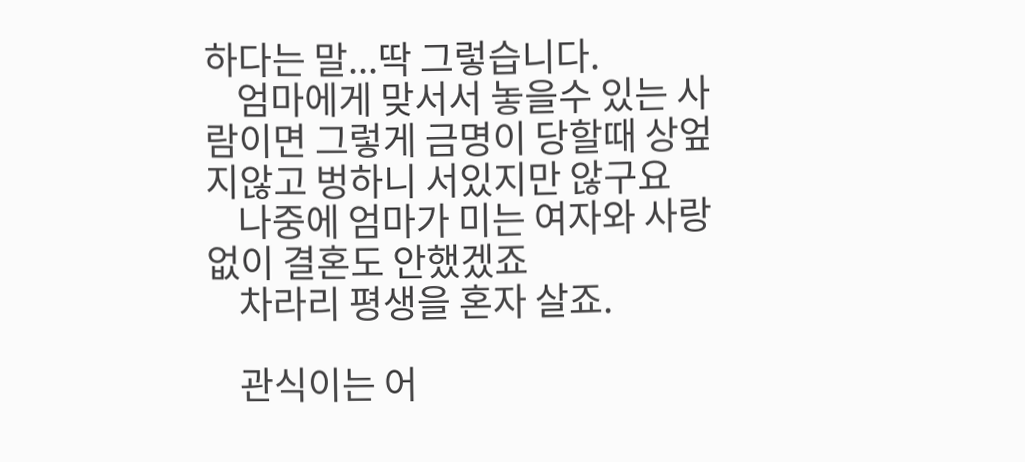하다는 말...딱 그렇습니다.
    엄마에게 맞서서 놓을수 있는 사람이면 그렇게 금명이 당할때 상엎지않고 벙하니 서있지만 않구요
    나중에 엄마가 미는 여자와 사랑없이 결혼도 안했겠죠
    차라리 평생을 혼자 살죠.

    관식이는 어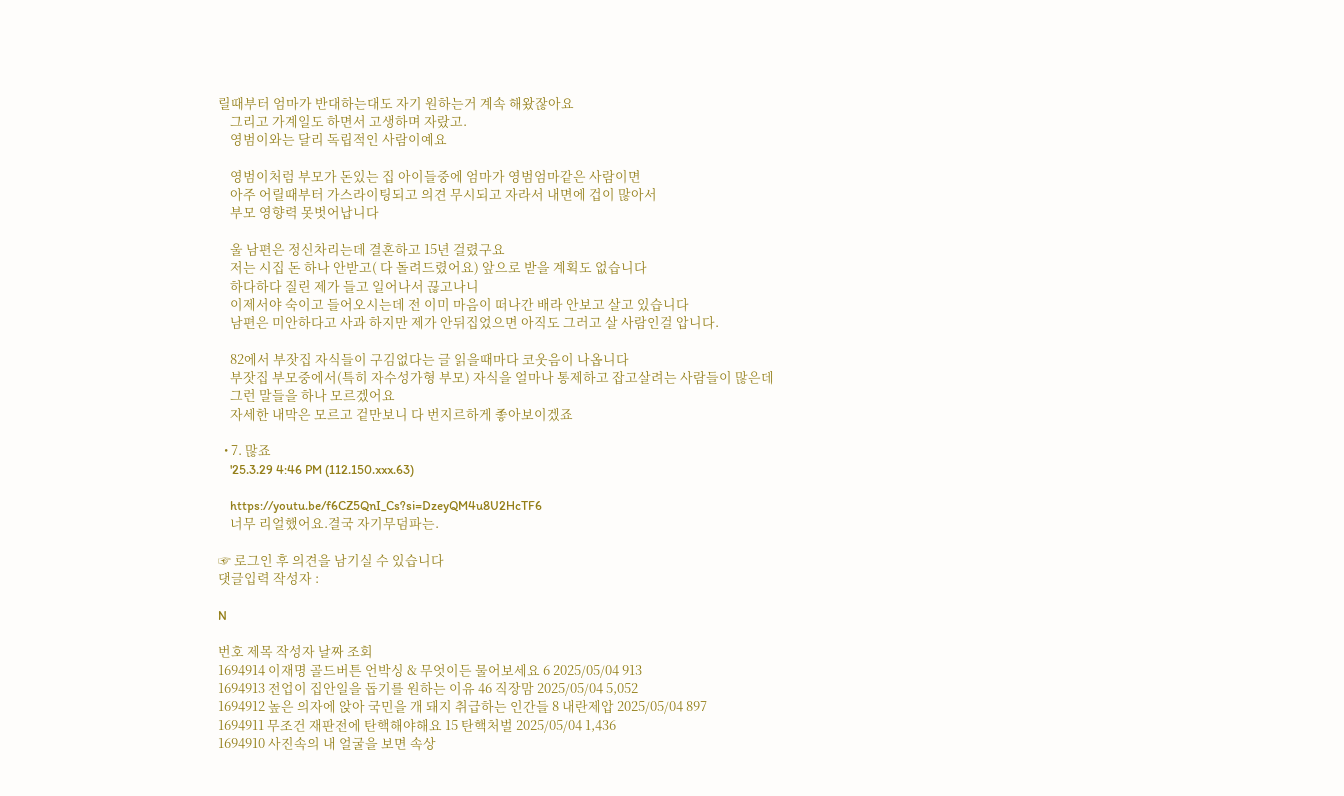릴때부터 엄마가 반대하는대도 자기 원하는거 계속 해왔잖아요
    그리고 가계일도 하면서 고생하며 자랐고.
    영범이와는 달리 독립적인 사람이예요

    영범이처럼 부모가 돈있는 집 아이들중에 엄마가 영범엄마같은 사람이면
    아주 어릴때부터 가스라이팅되고 의견 무시되고 자라서 내면에 겁이 많아서
    부모 영향력 못벗어납니다

    울 남편은 정신차리는데 결혼하고 15년 걸렸구요
    저는 시집 돈 하나 안받고( 다 돌려드렸어요) 앞으로 받을 계획도 없습니다
    하다하다 질린 제가 들고 일어나서 끊고나니
    이제서야 숙이고 들어오시는데 전 이미 마음이 떠나간 배라 안보고 살고 있습니다
    남편은 미안하다고 사과 하지만 제가 안뒤집었으면 아직도 그러고 살 사람인걸 압니다.

    82에서 부잣집 자식들이 구김없다는 글 읽을때마다 코웃음이 나옵니다
    부잣집 부모중에서(특히 자수성가형 부모) 자식을 얼마나 통제하고 잡고살려는 사람들이 많은데
    그런 말들을 하나 모르겠어요
    자세한 내막은 모르고 겉만보니 다 번지르하게 좋아보이겠죠

  • 7. 많죠
    '25.3.29 4:46 PM (112.150.xxx.63)

    https://youtu.be/f6CZ5QnI_Cs?si=DzeyQM4u8U2HcTF6
    너무 리얼했어요.결국 자기무덤파는.

☞ 로그인 후 의견을 남기실 수 있습니다
댓글입력 작성자 :

N

번호 제목 작성자 날짜 조회
1694914 이재명 골드버튼 언박싱 & 무엇이든 물어보세요 6 2025/05/04 913
1694913 전업이 집안일을 돕기를 원하는 이유 46 직장맘 2025/05/04 5,052
1694912 높은 의자에 앉아 국민을 개 돼지 취급하는 인간들 8 내란제압 2025/05/04 897
1694911 무조건 재판전에 탄핵해야해요 15 탄핵처벌 2025/05/04 1,436
1694910 사진속의 내 얼굴을 보면 속상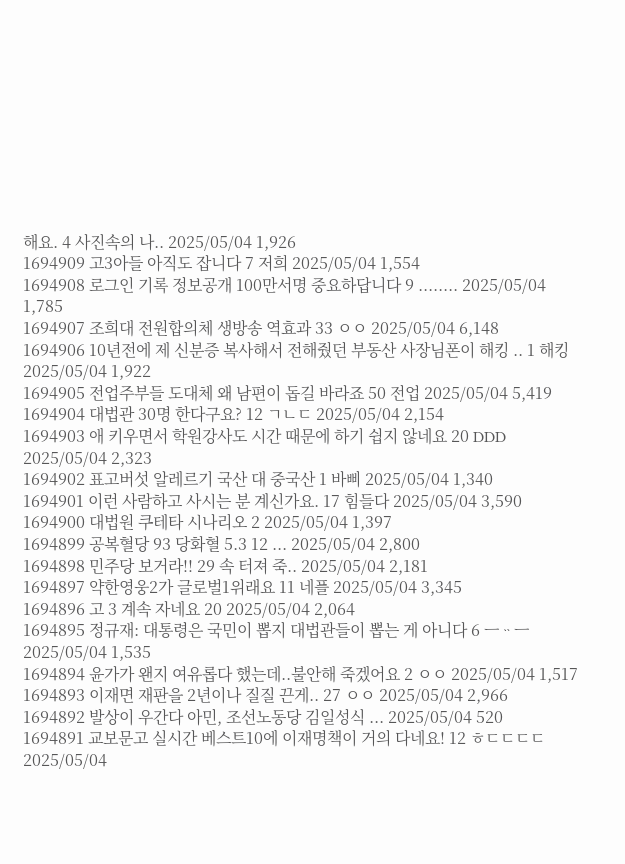해요. 4 사진속의 나.. 2025/05/04 1,926
1694909 고3아들 아직도 잡니다 7 저희 2025/05/04 1,554
1694908 로그인 기록 정보공개 100만서명 중요하답니다 9 ........ 2025/05/04 1,785
1694907 조희대 전원합의체 생방송 역효과 33 ㅇㅇ 2025/05/04 6,148
1694906 10년전에 제 신분증 복사해서 전해줬던 부동산 사장님폰이 해킹 .. 1 해킹 2025/05/04 1,922
1694905 전업주부들 도대체 왜 남편이 돕길 바라죠 50 전업 2025/05/04 5,419
1694904 대법관 30명 한다구요? 12 ㄱㄴㄷ 2025/05/04 2,154
1694903 애 키우면서 학원강사도 시간 때문에 하기 쉽지 않네요 20 DDD 2025/05/04 2,323
1694902 표고버섯 알레르기 국산 대 중국산 1 바삐 2025/05/04 1,340
1694901 이런 사람하고 사시는 분 계신가요. 17 힘들다 2025/05/04 3,590
1694900 대법원 쿠테타 시나리오 2 2025/05/04 1,397
1694899 공복혈당 93 당화혈 5.3 12 ... 2025/05/04 2,800
1694898 민주당 보거라!! 29 속 터져 죽.. 2025/05/04 2,181
1694897 약한영웅2가 글로벌1위래요 11 네플 2025/05/04 3,345
1694896 고 3 계속 자네요 20 2025/05/04 2,064
1694895 정규재: 대통령은 국민이 뽑지 대법관들이 뽑는 게 아니다 6 ㅡᆢㅡ 2025/05/04 1,535
1694894 윤가가 왠지 여유롭다 했는데..불안해 죽겠어요 2 ㅇㅇ 2025/05/04 1,517
1694893 이재면 재판을 2년이나 질질 끈게.. 27 ㅇㅇ 2025/05/04 2,966
1694892 발상이 우간다 아민, 조선노동당 김일성식 ... 2025/05/04 520
1694891 교보문고 실시간 베스트10에 이재명책이 거의 다네요! 12 ㅎㄷㄷㄷㄷ 2025/05/04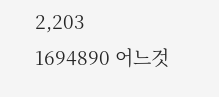2,203
1694890 어느것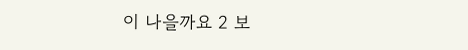이 나을까요 2 보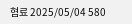혐료 2025/05/04 580